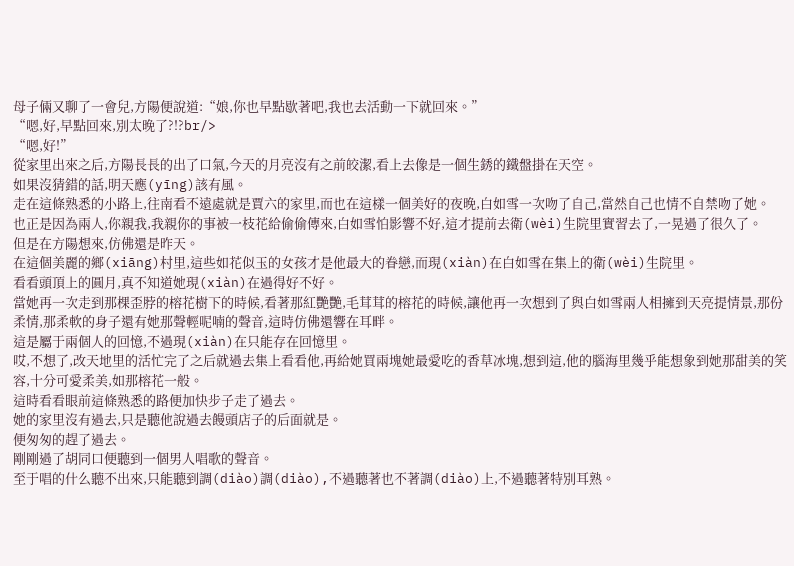母子倆又聊了一會兒,方陽便說道:“娘,你也早點歇著吧,我也去活動一下就回來。”
“嗯,好,早點回來,別太晚了?!?br/>
“嗯,好!”
從家里出來之后,方陽長長的出了口氣,今天的月亮沒有之前皎潔,看上去像是一個生銹的鐵盤掛在天空。
如果沒猜錯的話,明天應(yīng)該有風。
走在這條熟悉的小路上,往南看不遠處就是賈六的家里,而也在這樣一個美好的夜晚,白如雪一次吻了自己,當然自己也情不自禁吻了她。
也正是因為兩人,你親我,我親你的事被一枝花給偷偷傳來,白如雪怕影響不好,這才提前去衛(wèi)生院里實習去了,一晃過了很久了。
但是在方陽想來,仿佛還是昨天。
在這個美麗的鄉(xiāng)村里,這些如花似玉的女孩才是他最大的眷戀,而現(xiàn)在白如雪在集上的衛(wèi)生院里。
看看頭頂上的圓月,真不知道她現(xiàn)在過得好不好。
當她再一次走到那棵歪脖的榕花樹下的時候,看著那紅艷艷,毛茸茸的榕花的時候,讓他再一次想到了與白如雪兩人相擁到天亮提情景,那份柔情,那柔軟的身子還有她那聲輕呢喃的聲音,這時仿佛還響在耳畔。
這是屬于兩個人的回憶,不過現(xiàn)在只能存在回憶里。
哎,不想了,改天地里的活忙完了之后就過去集上看看他,再給她買兩塊她最愛吃的香草冰塊,想到這,他的腦海里幾乎能想象到她那甜美的笑容,十分可愛柔美,如那榕花一般。
這時看看眼前這條熟悉的路便加快步子走了過去。
她的家里沒有過去,只是聽他說過去饅頭店子的后面就是。
便匆匆的趕了過去。
剛剛過了胡同口便聽到一個男人唱歌的聲音。
至于唱的什么聽不出來,只能聽到調(diào)調(diào),不過聽著也不著調(diào)上,不過聽著特別耳熟。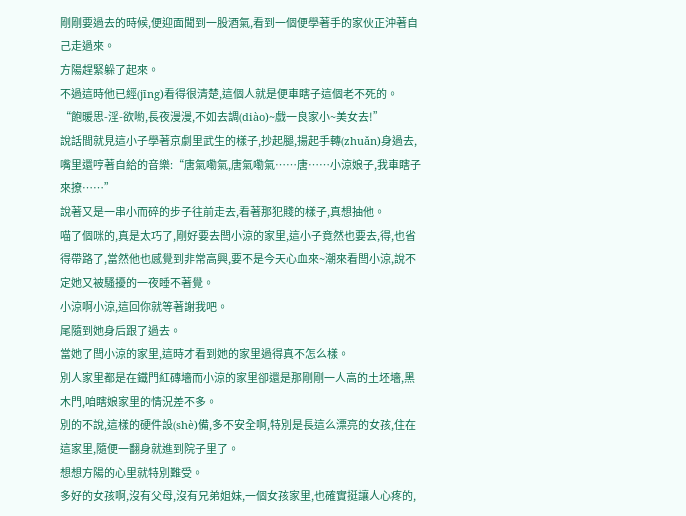剛剛要過去的時候,便迎面聞到一股酒氣,看到一個便學著手的家伙正沖著自己走過來。
方陽趕緊躲了起來。
不過這時他已經(jīng)看得很清楚,這個人就是便車瞎子這個老不死的。
“飽暖思-淫-欲喲,長夜漫漫,不如去調(diào)~戲一良家小~美女去!”
說話間就見這小子學著京劇里武生的樣子,抄起腿,揚起手轉(zhuǎn)身過去,嘴里還哼著自給的音樂:“唐氣嘞氣,唐氣嘞氣……唐……小涼娘子,我車瞎子來撩……”
說著又是一串小而碎的步子往前走去,看著那犯賤的樣子,真想抽他。
喵了個咪的,真是太巧了,剛好要去閆小涼的家里,這小子竟然也要去,得,也省得帶路了,當然他也感覺到非常高興,要不是今天心血來~潮來看閆小涼,說不定她又被騷擾的一夜睡不著覺。
小涼啊小涼,這回你就等著謝我吧。
尾隨到她身后跟了過去。
當她了閆小涼的家里,這時才看到她的家里過得真不怎么樣。
別人家里都是在鐵門紅磚墻而小涼的家里卻還是那剛剛一人高的土坯墻,黑木門,咱瞎娘家里的情況差不多。
別的不說,這樣的硬件設(shè)備,多不安全啊,特別是長這么漂亮的女孩,住在這家里,隨便一翻身就進到院子里了。
想想方陽的心里就特別難受。
多好的女孩啊,沒有父母,沒有兄弟姐妹,一個女孩家里,也確實挺讓人心疼的,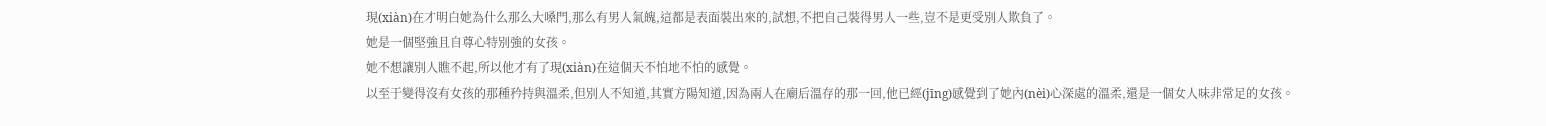現(xiàn)在才明白她為什么那么大嗓門,那么有男人氣魄,這都是表面裝出來的,試想,不把自己裝得男人一些,豈不是更受別人欺負了。
她是一個堅強且自尊心特別強的女孩。
她不想讓別人瞧不起,所以他才有了現(xiàn)在這個天不怕地不怕的感覺。
以至于變得沒有女孩的那種矜持與溫柔,但別人不知道,其實方陽知道,因為兩人在廟后溫存的那一回,他已經(jīng)感覺到了她內(nèi)心深處的溫柔,還是一個女人味非常足的女孩。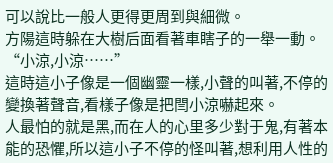可以說比一般人更得更周到與細微。
方陽這時躲在大樹后面看著車瞎子的一舉一動。
“小涼,小涼……”
這時這小子像是一個幽靈一樣,小聲的叫著,不停的變換著聲音,看樣子像是把閆小涼嚇起來。
人最怕的就是黑,而在人的心里多少對于鬼,有著本能的恐懼,所以這小子不停的怪叫著,想利用人性的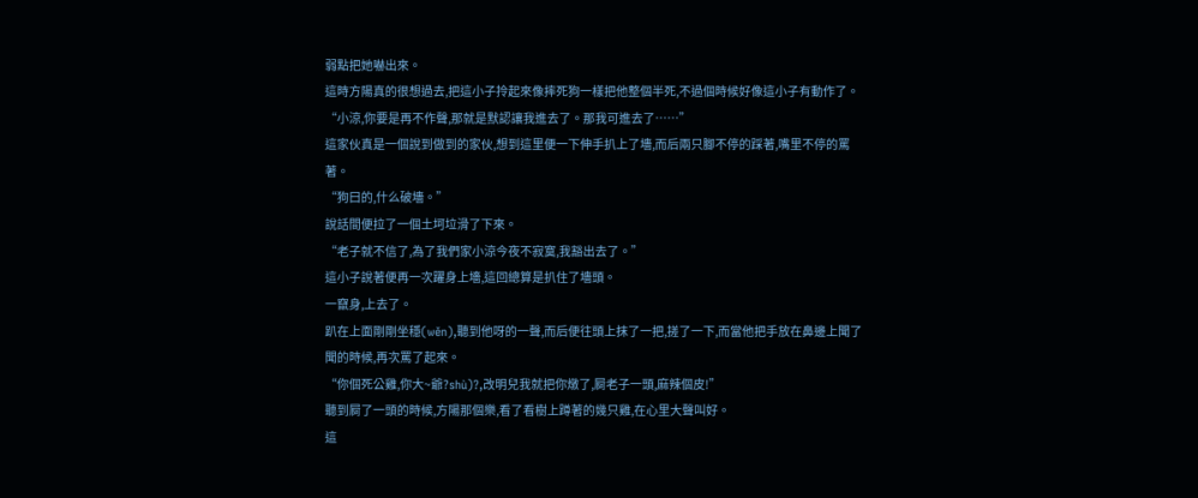弱點把她嚇出來。
這時方陽真的很想過去,把這小子拎起來像摔死狗一樣把他整個半死,不過個時候好像這小子有動作了。
“小涼,你要是再不作聲,那就是默認讓我進去了。那我可進去了……”
這家伙真是一個說到做到的家伙,想到這里便一下伸手扒上了墻,而后兩只腳不停的踩著,嘴里不停的罵著。
“狗曰的,什么破墻。”
說話間便拉了一個土坷垃滑了下來。
“老子就不信了,為了我們家小涼今夜不寂寞,我豁出去了。”
這小子說著便再一次躍身上墻,這回總算是扒住了墻頭。
一竄身,上去了。
趴在上面剛剛坐穩(wěn),聽到他呀的一聲,而后便往頭上抹了一把,搓了一下,而當他把手放在鼻邊上聞了聞的時候,再次罵了起來。
“你個死公雞,你大~爺?shù)?,改明兒我就把你燉了,屙老子一頭,麻辣個皮!”
聽到屙了一頭的時候,方陽那個樂,看了看樹上蹲著的幾只雞,在心里大聲叫好。
這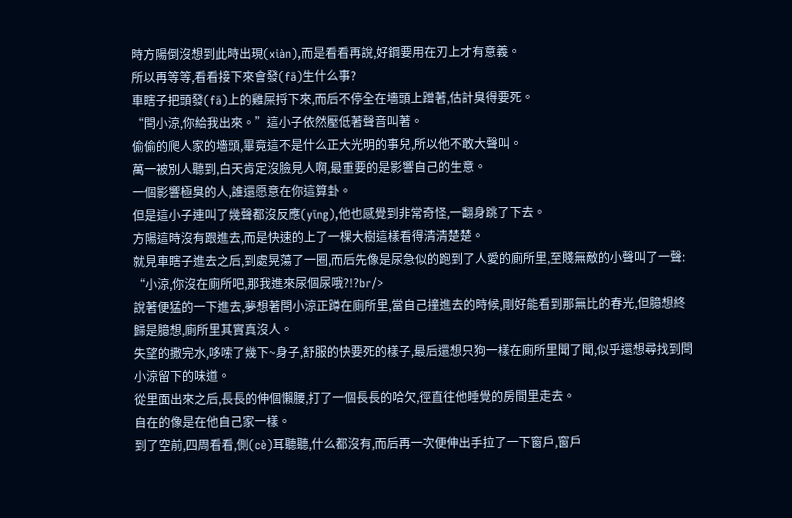時方陽倒沒想到此時出現(xiàn),而是看看再說,好鋼要用在刃上才有意義。
所以再等等,看看接下來會發(fā)生什么事?
車瞎子把頭發(fā)上的雞屎捋下來,而后不停全在墻頭上蹭著,估計臭得要死。
“閆小涼,你給我出來。”這小子依然壓低著聲音叫著。
偷偷的爬人家的墻頭,畢竟這不是什么正大光明的事兒,所以他不敢大聲叫。
萬一被別人聽到,白天肯定沒臉見人啊,最重要的是影響自己的生意。
一個影響極臭的人,誰還愿意在你這算卦。
但是這小子連叫了幾聲都沒反應(yīng),他也感覺到非常奇怪,一翻身跳了下去。
方陽這時沒有跟進去,而是快速的上了一棵大樹這樣看得清清楚楚。
就見車瞎子進去之后,到處晃蕩了一圈,而后先像是尿急似的跑到了人愛的廁所里,至賤無敵的小聲叫了一聲:
“小涼,你沒在廁所吧,那我進來尿個尿哦?!?br/>
說著便猛的一下進去,夢想著閆小涼正蹲在廁所里,當自己撞進去的時候,剛好能看到那無比的春光,但臆想終歸是臆想,廁所里其實真沒人。
失望的撒完水,哆嗦了幾下~身子,舒服的快要死的樣子,最后還想只狗一樣在廁所里聞了聞,似乎還想尋找到閆小涼留下的味道。
從里面出來之后,長長的伸個懶腰,打了一個長長的哈欠,徑直往他睡覺的房間里走去。
自在的像是在他自己家一樣。
到了空前,四周看看,側(cè)耳聽聽,什么都沒有,而后再一次便伸出手拉了一下窗戶,窗戶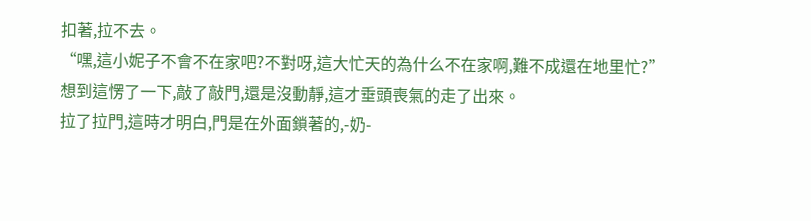扣著,拉不去。
“嘿,這小妮子不會不在家吧?不對呀,這大忙天的為什么不在家啊,難不成還在地里忙?”
想到這愣了一下,敲了敲門,還是沒動靜,這才垂頭喪氣的走了出來。
拉了拉門,這時才明白,門是在外面鎖著的,-奶-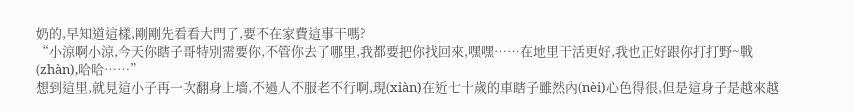奶的,早知道這樣,剛剛先看看大門了,要不在家費這事干嗎?
“小涼啊小涼,今天你瞎子哥特別需要你,不管你去了哪里,我都要把你找回來,嘿嘿……在地里干活更好,我也正好跟你打打野~戰(zhàn),哈哈……”
想到這里,就見這小子再一次翻身上墻,不過人不服老不行啊,現(xiàn)在近七十歲的車瞎子雖然內(nèi)心色得很,但是這身子是越來越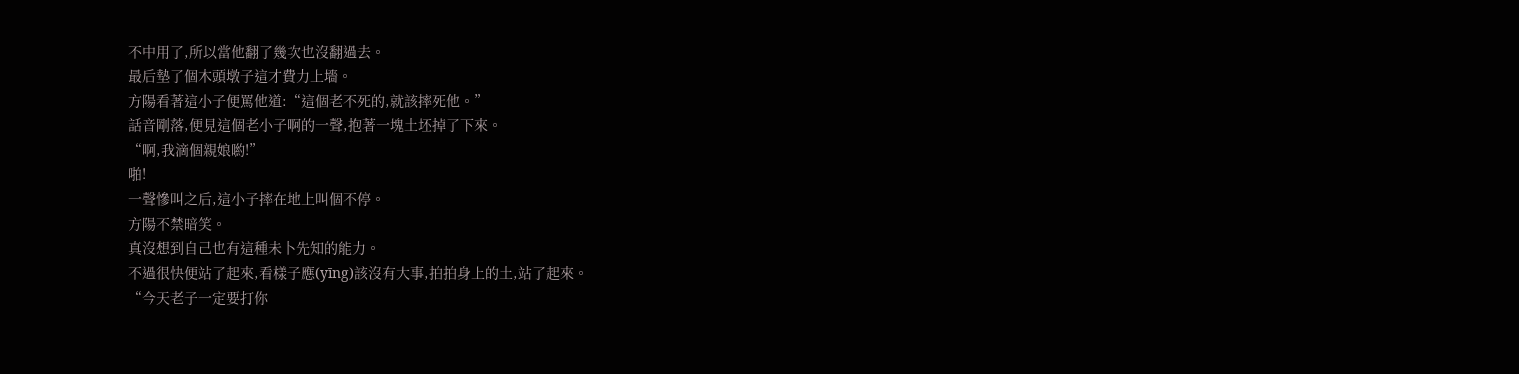不中用了,所以當他翻了幾次也沒翻過去。
最后墊了個木頭墩子這才費力上墻。
方陽看著這小子便罵他道:“這個老不死的,就該摔死他。”
話音剛落,便見這個老小子啊的一聲,抱著一塊土坯掉了下來。
“啊,我滴個親娘喲!”
啪!
一聲慘叫之后,這小子摔在地上叫個不停。
方陽不禁暗笑。
真沒想到自己也有這種未卜先知的能力。
不過很快便站了起來,看樣子應(yīng)該沒有大事,拍拍身上的土,站了起來。
“今天老子一定要打你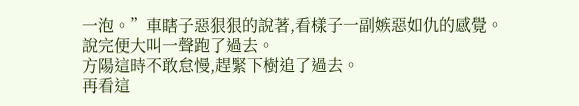一泡。”車瞎子惡狠狠的說著,看樣子一副嫉惡如仇的感覺。
說完便大叫一聲跑了過去。
方陽這時不敢怠慢,趕緊下樹追了過去。
再看這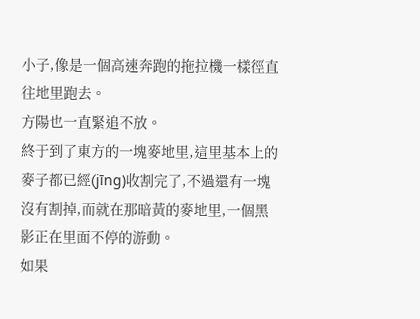小子,像是一個高速奔跑的拖拉機一樣徑直往地里跑去。
方陽也一直緊追不放。
終于到了東方的一塊麥地里,這里基本上的麥子都已經(jīng)收割完了,不過還有一塊沒有割掉,而就在那暗黃的麥地里,一個黑影正在里面不停的游動。
如果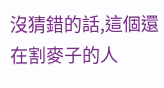沒猜錯的話,這個還在割麥子的人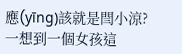應(yīng)該就是閆小涼?
一想到一個女孩這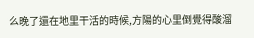么晚了還在地里干活的時候,方陽的心里倒覺得酸溜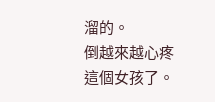溜的。
倒越來越心疼這個女孩了。